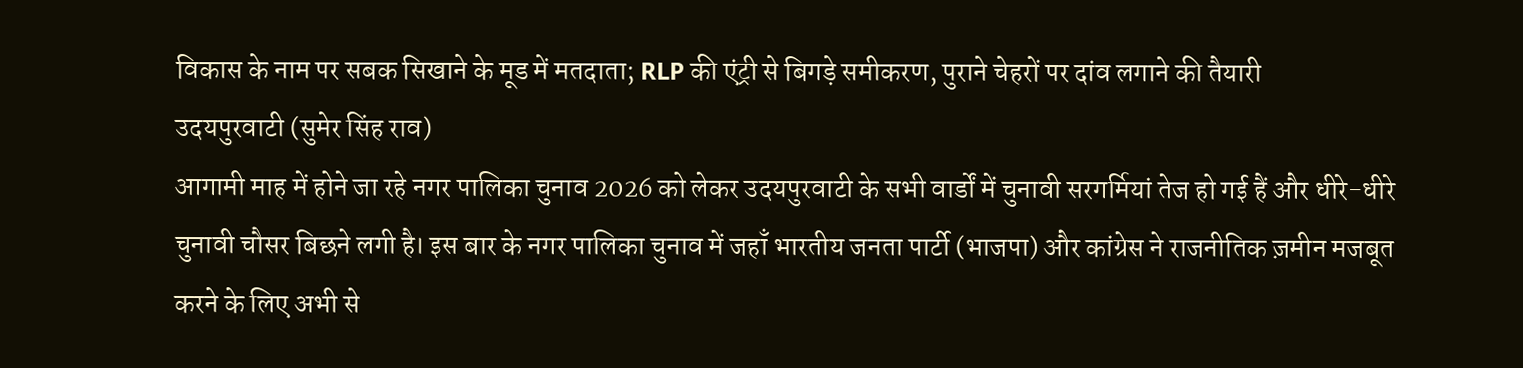विकास के नाम पर सबक सिखाने के मूड में मतदाता; RLP की एंट्री से बिगड़े समीकरण, पुराने चेहरों पर दांव लगाने की तैयारी
उदयपुरवाटी (सुमेर सिंह राव)
आगामी माह में होने जा रहे नगर पालिका चुनाव 2026 को लेकर उदयपुरवाटी के सभी वार्डों में चुनावी सरगर्मियां तेज हो गई हैं और धीरे-धीरे चुनावी चौसर बिछने लगी है। इस बार के नगर पालिका चुनाव में जहाँ भारतीय जनता पार्टी (भाजपा) और कांग्रेस ने राजनीतिक ज़मीन मजबूत करने के लिए अभी से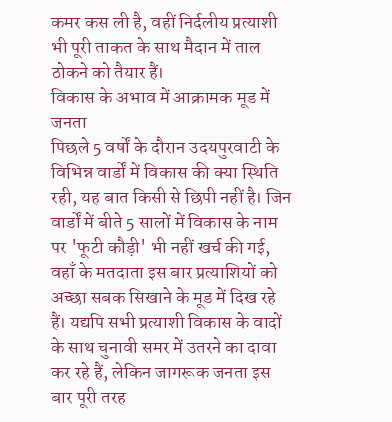कमर कस ली है, वहीं निर्दलीय प्रत्याशी भी पूरी ताकत के साथ मैदान में ताल ठोकने को तैयार हैं।
विकास के अभाव में आक्रामक मूड में जनता
पिछले 5 वर्षों के दौरान उदयपुरवाटी के विभिन्न वार्डों में विकास की क्या स्थिति रही, यह बात किसी से छिपी नहीं है। जिन वार्डों में बीते 5 सालों में विकास के नाम पर 'फूटी कौड़ी' भी नहीं खर्च की गई, वहाँ के मतदाता इस बार प्रत्याशियों को अच्छा सबक सिखाने के मूड में दिख रहे हैं। यद्यपि सभी प्रत्याशी विकास के वादों के साथ चुनावी समर में उतरने का दावा कर रहे हैं, लेकिन जागरूक जनता इस बार पूरी तरह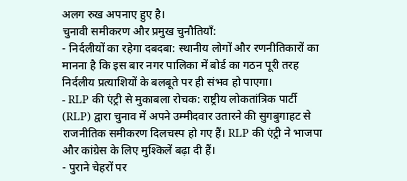अलग रुख अपनाए हुए है।
चुनावी समीकरण और प्रमुख चुनौतियाँ:
- निर्दलीयों का रहेगा दबदबा: स्थानीय लोगों और रणनीतिकारों का मानना है कि इस बार नगर पालिका में बोर्ड का गठन पूरी तरह निर्दलीय प्रत्याशियों के बलबूते पर ही संभव हो पाएगा।
- RLP की एंट्री से मुकाबला रोचक: राष्ट्रीय लोकतांत्रिक पार्टी (RLP) द्वारा चुनाव में अपने उम्मीदवार उतारने की सुगबुगाहट से राजनीतिक समीकरण दिलचस्प हो गए हैं। RLP की एंट्री ने भाजपा और कांग्रेस के लिए मुश्किलें बढ़ा दी हैं।
- पुराने चेहरों पर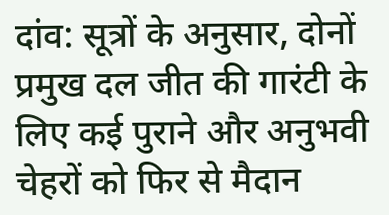दांव: सूत्रों के अनुसार, दोनों प्रमुख दल जीत की गारंटी के लिए कई पुराने और अनुभवी चेहरों को फिर से मैदान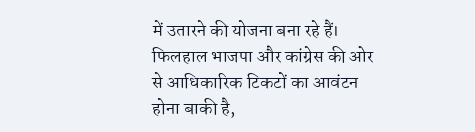में उतारने की योजना बना रहे हैं।
फिलहाल भाजपा और कांग्रेस की ओर से आधिकारिक टिकटों का आवंटन होना बाकी है,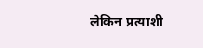लेकिन प्रत्याशी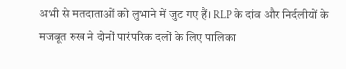अभी से मतदाताओं को लुभाने में जुट गए हैं। RLP के दांव और निर्दलीयों के मजबूत रुख ने दोनों पारंपरिक दलों के लिए पालिका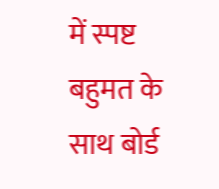में स्पष्ट बहुमत के साथ बोर्ड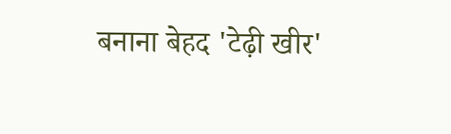बनाना बेहद 'टेढ़ी खीर'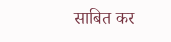साबित कर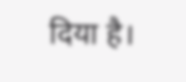दिया है।